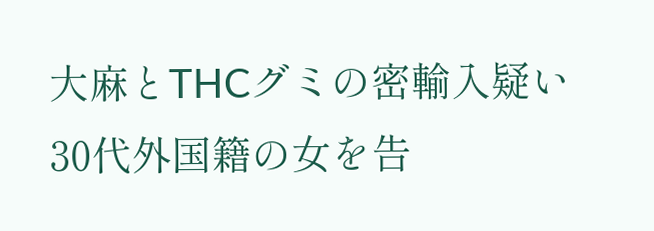大麻とTHCグミの密輸入疑い 30代外国籍の女を告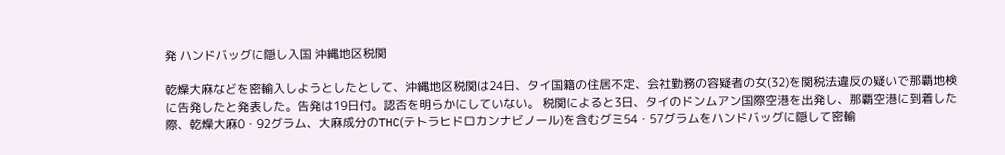発 ハンドバッグに隠し入国 沖縄地区税関

乾燥大麻などを密輸入しようとしたとして、沖縄地区税関は24日、タイ国籍の住居不定、会社勤務の容疑者の女(32)を関税法違反の疑いで那覇地検に告発したと発表した。告発は19日付。認否を明らかにしていない。 税関によると3日、タイのドンムアン国際空港を出発し、那覇空港に到着した際、乾燥大麻0・92グラム、大麻成分のTHC(テトラヒドロカンナビノール)を含むグミ54・57グラムをハンドバッグに隠して密輸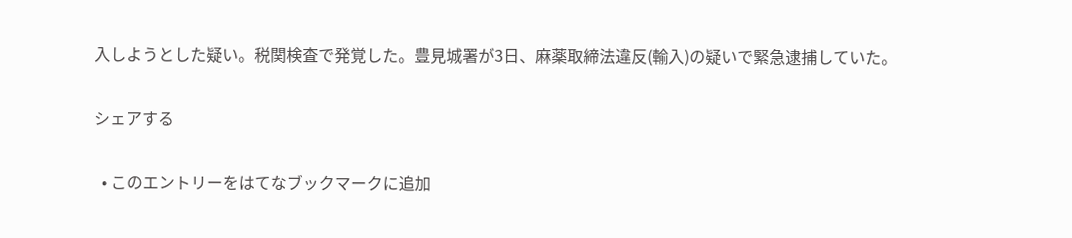入しようとした疑い。税関検査で発覚した。豊見城署が3日、麻薬取締法違反(輸入)の疑いで緊急逮捕していた。

シェアする

  • このエントリーをはてなブックマークに追加